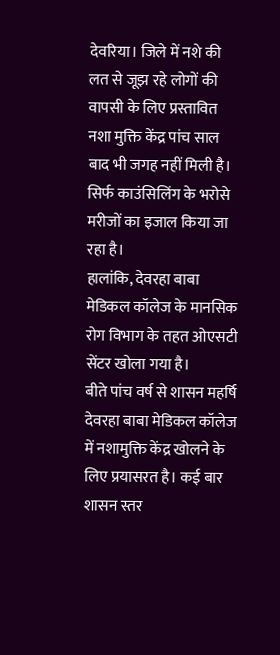देवरिया। जिले में नशे की लत से जूझ रहे लोगों की वापसी के लिए प्रस्तावित नशा मुक्ति केंद्र पांच साल बाद भी जगह नहीं मिली है। सिर्फ काउंसिलिंग के भरोसे मरीजों का इजाल किया जा रहा है।
हालांकि, देवरहा बाबा मेडिकल कॉलेज के मानसिक रोग विभाग के तहत ओएसटी सेंटर खोला गया है।
बीते पांच वर्ष से शासन महर्षि देवरहा बाबा मेडिकल कॉलेज में नशामुक्ति केंद्र खोलने के लिए प्रयासरत है। कई बार शासन स्तर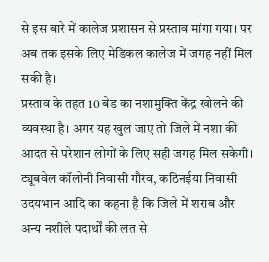से इस बारे में कालेज प्रशासन से प्रस्ताव मांगा गया। पर अब तक इसके लिए मेडिकल कालेज में जगह नहीं मिल सकी है।
प्रस्ताव के तहत 10 बेड का नशामुक्ति केंद्र खोलने की व्यवस्था है। अगर यह खुल जाए तो जिले में नशा की आदत से परेशान लोगों के लिए सही जगह मिल सकेगी।
ट्यूबवेल कॉलोनी निवासी गौरव, कठिनईया निवासी उदयभान आदि का कहना है कि जिले में शराब और अन्य नशीले पदार्थों की लत से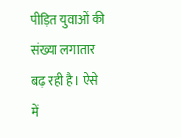पीड़ित युवाओं की संख्या लगातार बढ़ रही है। ऐसे में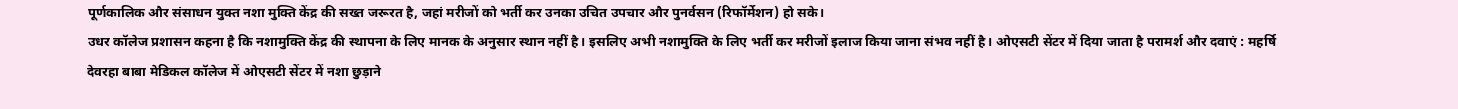पूर्णकालिक और संसाधन युक्त नशा मुक्ति केंद्र की सख्त जरूरत है, जहां मरीजों को भर्ती कर उनका उचित उपचार और पुनर्वसन (रिफॉर्मेशन) हो सके।
उधर कॉलेज प्रशासन कहना है कि नशामुक्ति केंद्र की स्थापना के लिए मानक के अनुसार स्थान नहीं है। इसलिए अभी नशामुक्ति के लिए भर्ती कर मरीजों इलाज किया जाना संभव नहीं है। ओएसटी सेंटर में दिया जाता है परामर्श और दवाएं : महर्षि देवरहा बाबा मेडिकल कॉलेज में ओएसटी सेंटर में नशा छुड़ाने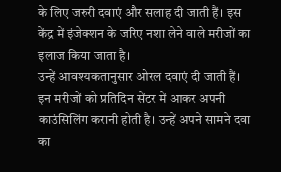के लिए जरुरी दवाएं और सलाह दी जाती हैं। इस केंद्र में इंजेक्शन के जरिए नशा लेने वाले मरीजों का इलाज किया जाता है।
उन्हें आवश्यकतानुसार ओरल दवाएं दी जाती हैं। इन मरीजों को प्रतिदिन सेंटर में आकर अपनी काउंसिलिंग करानी होती है। उन्हें अपने सामने दवा का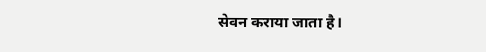सेवन कराया जाता है।